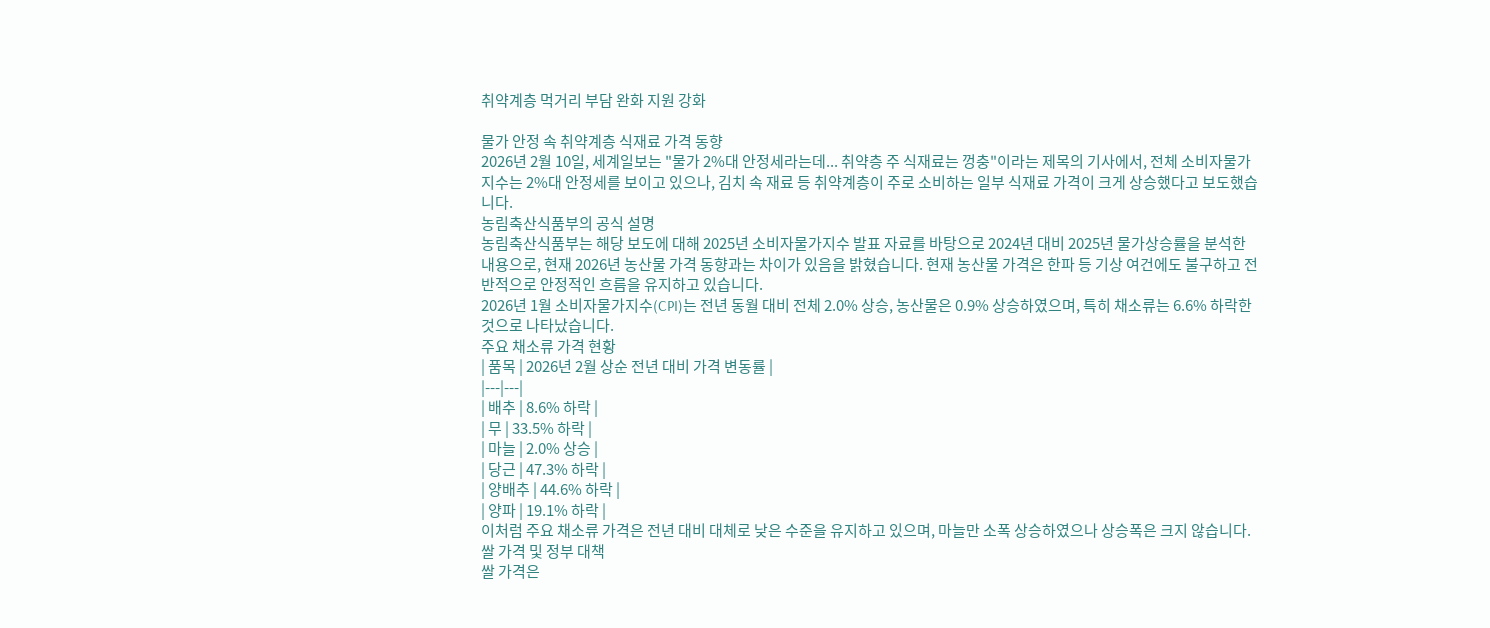취약계층 먹거리 부담 완화 지원 강화

물가 안정 속 취약계층 식재료 가격 동향
2026년 2월 10일, 세계일보는 "물가 2%대 안정세라는데... 취약층 주 식재료는 껑충"이라는 제목의 기사에서, 전체 소비자물가지수는 2%대 안정세를 보이고 있으나, 김치 속 재료 등 취약계층이 주로 소비하는 일부 식재료 가격이 크게 상승했다고 보도했습니다.
농림축산식품부의 공식 설명
농림축산식품부는 해당 보도에 대해 2025년 소비자물가지수 발표 자료를 바탕으로 2024년 대비 2025년 물가상승률을 분석한 내용으로, 현재 2026년 농산물 가격 동향과는 차이가 있음을 밝혔습니다. 현재 농산물 가격은 한파 등 기상 여건에도 불구하고 전반적으로 안정적인 흐름을 유지하고 있습니다.
2026년 1월 소비자물가지수(CPI)는 전년 동월 대비 전체 2.0% 상승, 농산물은 0.9% 상승하였으며, 특히 채소류는 6.6% 하락한 것으로 나타났습니다.
주요 채소류 가격 현황
| 품목 | 2026년 2월 상순 전년 대비 가격 변동률 |
|---|---|
| 배추 | 8.6% 하락 |
| 무 | 33.5% 하락 |
| 마늘 | 2.0% 상승 |
| 당근 | 47.3% 하락 |
| 양배추 | 44.6% 하락 |
| 양파 | 19.1% 하락 |
이처럼 주요 채소류 가격은 전년 대비 대체로 낮은 수준을 유지하고 있으며, 마늘만 소폭 상승하였으나 상승폭은 크지 않습니다.
쌀 가격 및 정부 대책
쌀 가격은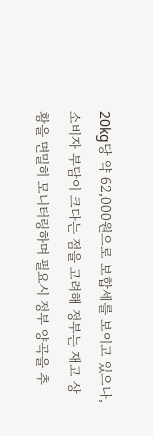20kg당 약 62,000원으로 보합세를 보이고 있으나, 소비자 부담이 크다는 점을 고려해 정부는 재고 상황을 면밀히 모니터링하며 필요시 정부 양곡을 추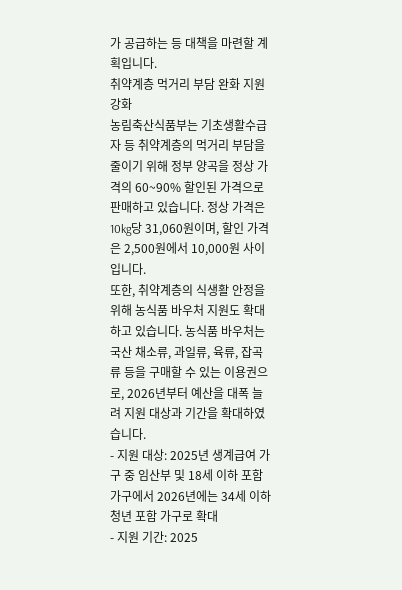가 공급하는 등 대책을 마련할 계획입니다.
취약계층 먹거리 부담 완화 지원 강화
농림축산식품부는 기초생활수급자 등 취약계층의 먹거리 부담을 줄이기 위해 정부 양곡을 정상 가격의 60~90% 할인된 가격으로 판매하고 있습니다. 정상 가격은 10kg당 31,060원이며, 할인 가격은 2,500원에서 10,000원 사이입니다.
또한, 취약계층의 식생활 안정을 위해 농식품 바우처 지원도 확대하고 있습니다. 농식품 바우처는 국산 채소류, 과일류, 육류, 잡곡류 등을 구매할 수 있는 이용권으로, 2026년부터 예산을 대폭 늘려 지원 대상과 기간을 확대하였습니다.
- 지원 대상: 2025년 생계급여 가구 중 임산부 및 18세 이하 포함 가구에서 2026년에는 34세 이하 청년 포함 가구로 확대
- 지원 기간: 2025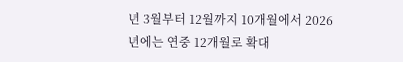년 3월부터 12월까지 10개월에서 2026년에는 연중 12개월로 확대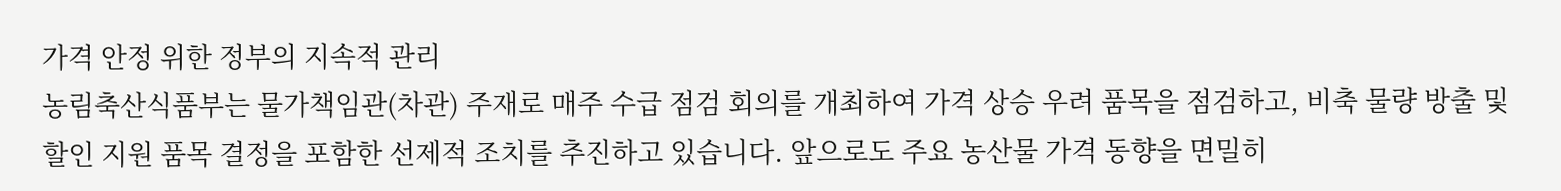가격 안정 위한 정부의 지속적 관리
농림축산식품부는 물가책임관(차관) 주재로 매주 수급 점검 회의를 개최하여 가격 상승 우려 품목을 점검하고, 비축 물량 방출 및 할인 지원 품목 결정을 포함한 선제적 조치를 추진하고 있습니다. 앞으로도 주요 농산물 가격 동향을 면밀히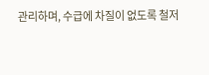관리하며, 수급에 차질이 없도록 철저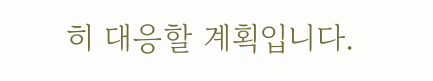히 대응할 계획입니다.